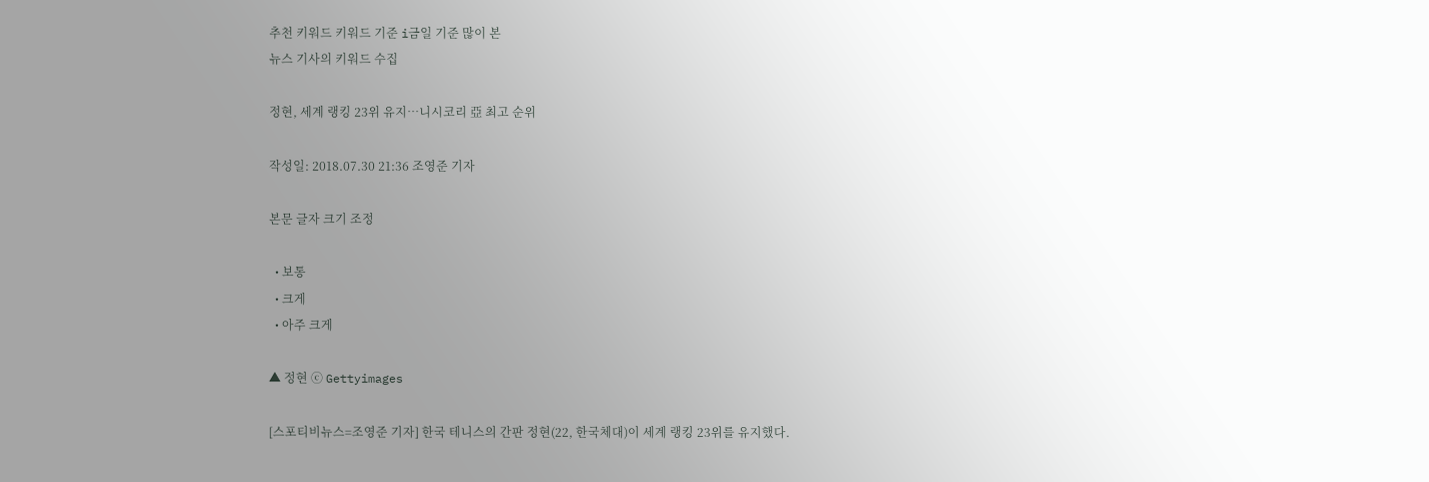추천 키워드 키워드 기준 i금일 기준 많이 본
뉴스 기사의 키워드 수집

정현, 세계 랭킹 23위 유지…니시코리 亞 최고 순위

작성일: 2018.07.30 21:36 조영준 기자

본문 글자 크기 조정

  • 보통
  • 크게
  • 아주 크게

▲ 정현 ⓒ Gettyimages

[스포티비뉴스=조영준 기자] 한국 테니스의 간판 정현(22, 한국체대)이 세계 랭킹 23위를 유지했다.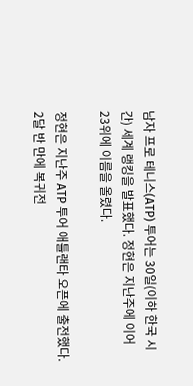남자 프로 테니스(ATP) 투어는 30일(이하 한국 시간) 세계 랭킹을 발표했다. 정현은 지난주에 이어 23위에 이름을 올렸다.

정현은 지난주 ATP 투어 애틀랜타 오픈에 출전했다. 2달 반 만에 복귀전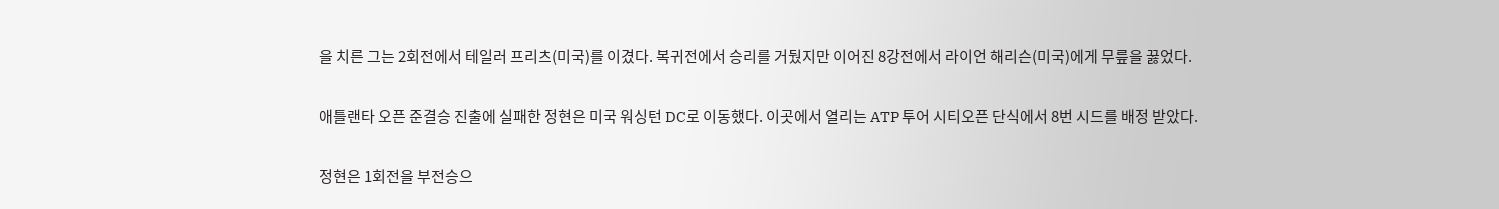을 치른 그는 2회전에서 테일러 프리츠(미국)를 이겼다. 복귀전에서 승리를 거뒀지만 이어진 8강전에서 라이언 해리슨(미국)에게 무릎을 꿇었다.

애틀랜타 오픈 준결승 진출에 실패한 정현은 미국 워싱턴 DC로 이동했다. 이곳에서 열리는 ATP 투어 시티오픈 단식에서 8번 시드를 배정 받았다.

정현은 1회전을 부전승으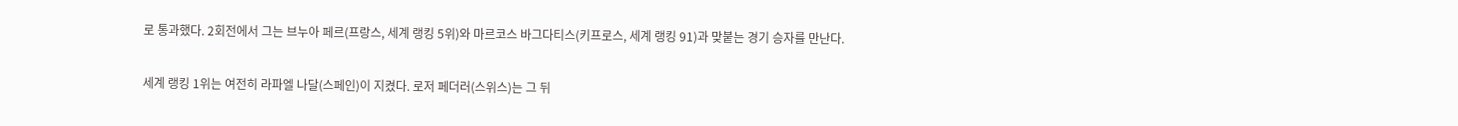로 통과했다. 2회전에서 그는 브누아 페르(프랑스, 세계 랭킹 5위)와 마르코스 바그다티스(키프로스, 세계 랭킹 91)과 맞붙는 경기 승자를 만난다.

세계 랭킹 1위는 여전히 라파엘 나달(스페인)이 지켰다. 로저 페더러(스위스)는 그 뒤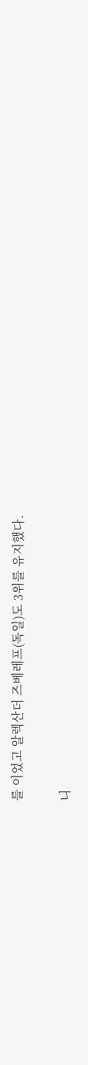를 이었고 알렉산더 즈베레프(독일)도 3위를 유지했다.

니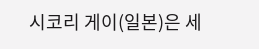시코리 게이(일본)은 세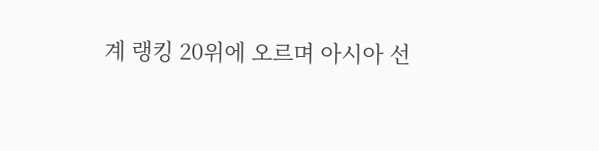계 랭킹 20위에 오르며 아시아 선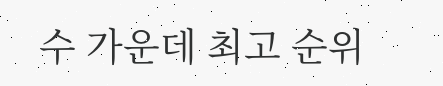수 가운데 최고 순위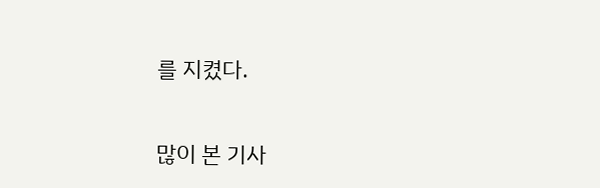를 지켰다.


많이 본 기사